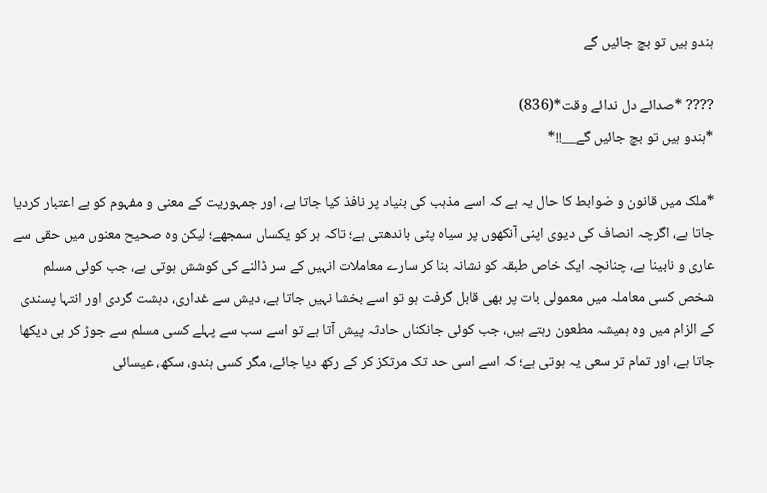ہندو ہیں تو بچ جائیں گے

???? *صدائے دل ندائے وقت*(836)
*ہندو ہیں تو بچ جائیں گے__!!*

*ملک میں قانون و ضوابط کا حال یہ ہے کہ اسے مذہب کی بنیاد پر نافذ کیا جاتا ہے، اور جمہوریت کے معنی و مفہوم کو بے اعتبار کردیا جاتا ہے، اگرچہ انصاف کی دیوی اپنی آنکھوں پر سیاہ پٹی باندھتی ہے؛ تاکہ ہر کو یکساں سمجھے؛ لیکن وہ صحیح معنوں میں حقی سے عاری و نابینا ہے، چنانچہ ایک خاص طبقہ کو نشانہ بنا کر سارے معاملات انہیں کے سر ڈالنے کی کوشش ہوتی ہے، جب کوئی مسلم شخص کسی معاملہ میں معمولی بات پر بھی قابل گرفت ہو تو اسے بخشا نہیں جاتا ہے، دیش سے غداری، دہشت گردی اور انتہا پسندی کے الزام میں وہ ہمیشہ مطعون رہتے ہیں، جب کوئی جانکناں حادثہ پیش آتا ہے تو اسے سب سے پہلے کسی مسلم سے جوڑ کر ہی دیکھا جاتا ہے، اور تمام تر سعی یہ ہوتی ہے؛ کہ اسے اسی حد تک مرتکز کر کے رکھ دیا جائے، مگر کسی ہندو، سکھ، عیسائی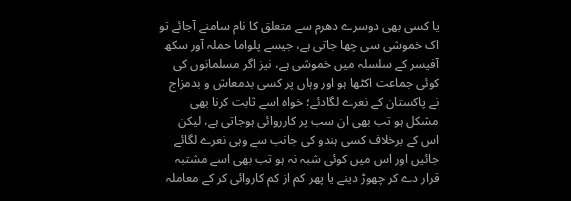یا کسی بھی دوسرے دھرم سے متعلق کا نام سامنے آجائے تو اک خموشی سی چھا جاتی ہے، جیسے پلواما حملہ آور سکھ آفیسر کے سلسلہ میں خموشی ہے، نیز اگر مسلمانوں کی کوئی جماعت اکٹھا ہو اور وہاں پر کسی بدمعاش و بدمزاج نے پاکستان کے نعرے لگادئے؛ خواہ اسے ثابت کرنا بھی مشکل ہو تب بھی ان سب پر کارروائی ہوجاتی ہے، لیکن اس کے برخلاف کسی ہندو کی جانب سے وہی نعرے لگائے جائیں اور اس میں کوئی شبہ نہ ہو تب بھی اسے مشتبہ قرار دے کر چھوڑ دینے یا پھر کم از کم کاروائی کر کے معاملہ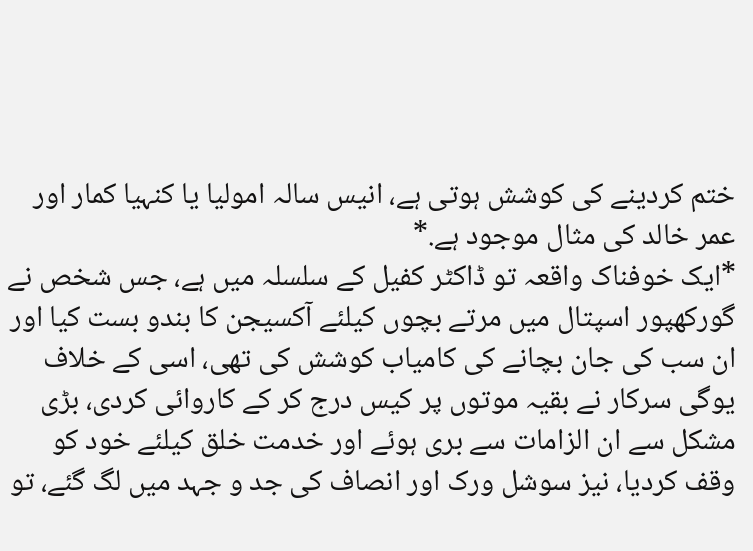ختم کردینے کی کوشش ہوتی ہے، انیس سالہ امولیا یا کنہیا کمار اور عمر خالد کی مثال موجود ہے.*
*ایک خوفناک واقعہ تو ڈاکٹر کفیل کے سلسلہ میں ہے، جس شخص نے گورکھپور اسپتال میں مرتے بچوں کیلئے آکسیجن کا بندو بست کیا اور ان سب کی جان بچانے کی کامیاب کوشش کی تھی، اسی کے خلاف یوگی سرکار نے بقیہ موتوں پر کیس درج کر کے کاروائی کردی، بڑی مشکل سے ان الزامات سے بری ہوئے اور خدمت خلق کیلئے خود کو وقف کردیا، نیز سوشل ورک اور انصاف کی جد و جہد میں لگ گئے، تو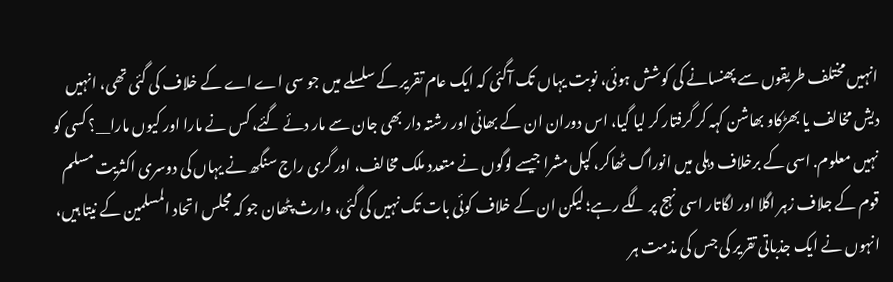انہیں مختلف طریقوں سے پھنسانے کی کوشش ہوئی، نوبت یہاں تک آگئی کہ ایک عام تقریر کے سلسلے میں جو سی اے اے کے خلاف کی گئی تھی، انہیں دیش مخالف یا بھڑکاو بھاشن کہہ کر گرفتار کر لیا گیا، اس دوران ان کے بھائی اور رشتہ دار بھی جان سے مار دئے گئے، کس نے مارا اور کیوں مارا__؟ کسی کو نہیں معلوم. اسی کے برخلاف دہلی میں انوراگ ٹھاکر، کپل مشرا جیسے لوگوں نے متعدد ملک مخالف، اور گری راج سنگھ نے یہاں کی دوسری اکثریت مسلم قوم کے جلاف زہر اگلا اور لگاتار اسی نہج پر لگے رہے؛ لیکن ان کے خلاف کوئی بات تک نہیں کی گئی، وارث پٹھان جو کہ مجلس اتحاد المسلمین کے نیتا ہیں، انہوں نے ایک جذباتی تقریر کی جس کی مذمت ہر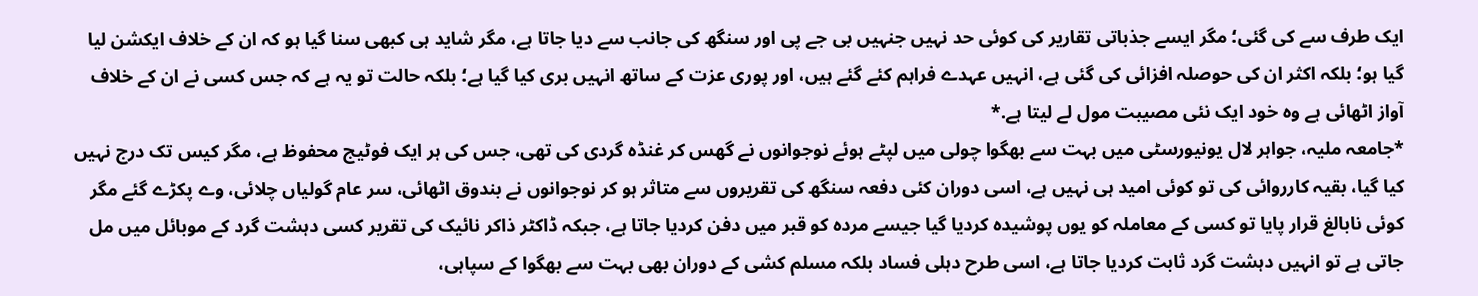ایک طرف سے کی گئی؛ مگر ایسے جذباتی تقاریر کی کوئی حد نہیں جنہیں بی جے پی اور سنگھ کی جانب سے دیا جاتا ہے، مگر شاید ہی کبھی سنا گیا ہو کہ ان کے خلاف ایکشن لیا گیا ہو؛ بلکہ اکثر ان کی حوصلہ افزائی کی گئی ہے، انہیں عہدے فراہم کئے گئے ہیں، اور پوری عزت کے ساتھ انہیں بری کیا گیا ہے؛ بلکہ حالت تو یہ ہے کہ جس کسی نے ان کے خلاف آواز اٹھائی ہے وہ خود ایک نئی مصیبت مول لے لیتا ہے.*
*جامعہ ملیہ، جواہر لال یونیورسٹی میں بہت سے بھگوا چولی میں لپٹے ہوئے نوجوانوں نے گھس کر غنڈہ گردی کی تھی، جس کی ہر ایک فوٹیج محفوظ ہے، مگر کیس تک درج نہیں کیا گیا، بقیہ کارروائی کی تو کوئی امید ہی نہیں ہے، اسی دوران کئی دفعہ سنگھ کی تقریروں سے متاثر ہو کر نوجوانوں نے بندوق اٹھائی، سر عام گولیاں چلائی، وے پکڑے گئے مگر کوئی نابالغ قرار پایا تو کسی کے معاملہ کو یوں پوشیدہ کردیا گیا جیسے مردہ کو قبر میں دفن کردیا جاتا ہے، جبکہ ڈاکٹر ذاکر نائیک کی تقریر کسی دہشت گرد کے موبائل میں مل جاتی ہے تو انہیں دہشت گرد ثابت کردیا جاتا ہے، اسی طرح دہلی فساد بلکہ مسلم کشی کے دوران بھی بہت سے بھگوا کے سپاہی،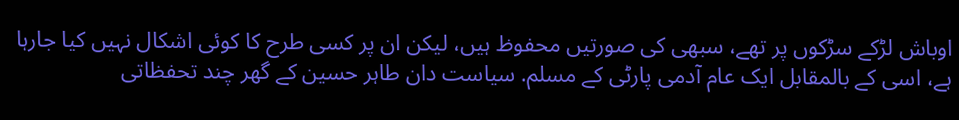اوباش لڑکے سڑکوں پر تھے، سبھی کی صورتیں محفوظ ہیں، لیکن ان پر کسی طرح کا کوئی اشکال نہیں کیا جارہا ہے، اسی کے بالمقابل ایک عام آدمی پارٹی کے مسلم. سیاست دان طاہر حسین کے گھر چند تحفظاتی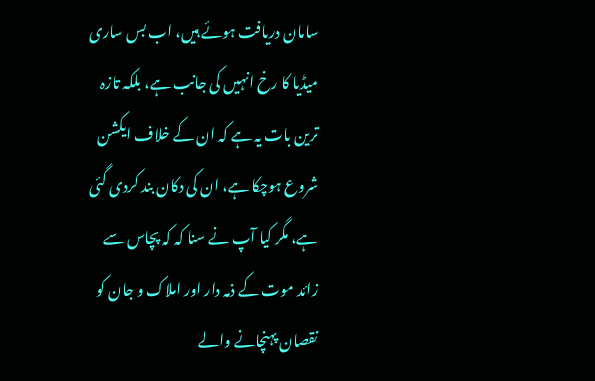سامان دریافت ہوئے ہیں، اب بس ساری میڈیا کا رخ انہیں کی جانب ہے، بلکہ تازہ ترین بات یہ ہے کہ ان کے خلاف ایکشن شروع ہوچکا ہے، ان کی دکان بند کردی گئی ہے، مگر کیا آپ نے سنا کہ کہ پچاس سے زائد موت کے ذمہ دار اور املاک و جان کو نقصان پہنچانے والے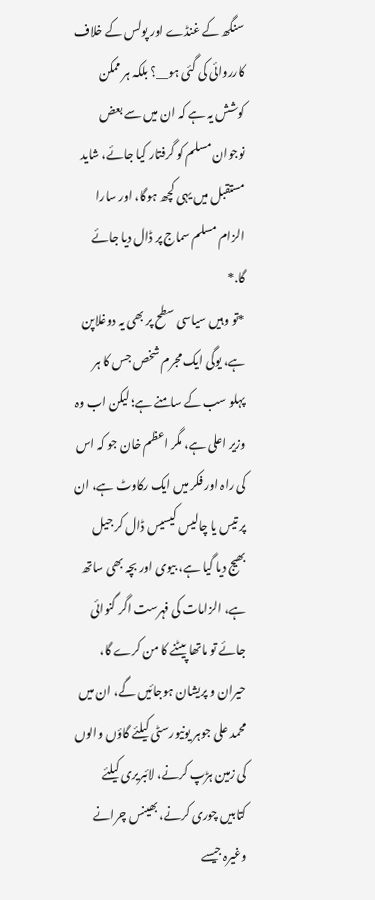سنگھ کے غنڈے اور پولس کے خلاف کارروائی کی گئی ہو__؟ بلکہ ہر ممکن کوشش یہ ہے کہ ان میں سے بعض نوجوان مسلم کو گرفتار کیا جائے، شاید مستقبل میں یہی کچھ ہوگا، اور سارا الزام مسلم سماج پر ڈال دیا جائے گا.*
*تو وہیں سیاسی سطح پر بھی یہ دوغلاپن ہے، یوگی ایک مجرم شخص جس کا ہر پہلو سب کے سامنے ہے؛ لیکن اب وہ وزیر اعلی ہے، مگر اعظم خان جو کہ اس کی راہ اور فکر میں ایک رکاوٹ ہے، ان پر تیس یا چالیس کیسیس ڈال کر جیل بھیج دیا گیا ہے، بیوی اور بچہ بھی ساتھ ہے، الزامات کی فہرست اگر گنوائی جائے تو ماتھا پیٹنے کا من کرے گا، حیران و پریشان ہوجائیں گے، ان میں محمد علی جوہر یونیورسٹی کیلئے گاؤں والوں کی زمین ہڑپ کرنے، لائبریری کیلئے کتابیں چوری کرنے، بھینس چرانے وغیرہ جیسے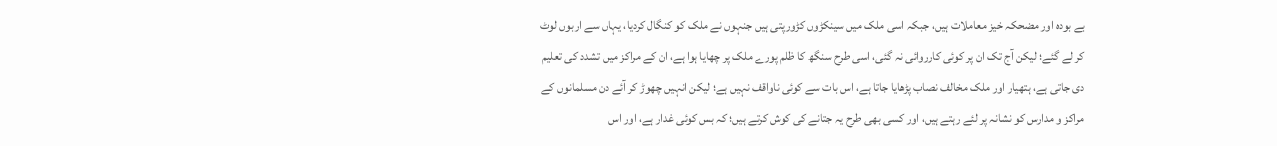بے بودہ اور مضحکہ خیز معاملات ہیں، جبکہ اسی ملک میں سینکڑوں کڑورپتی ہیں جنہوں نے ملک کو کنگال کردیا، یہاں سے اربوں لوٹ کر لے گئے؛ لیکن آج تک ان پر کوئی کارروائی نہ گئی، اسی طرح سنگھ کا ظلم پورے ملک پر چھایا ہوا ہے، ان کے مراکز میں تشدد کی تعلیم دی جاتی ہے، ہتھیار اور ملک مخالف نصاب پڑھایا جاتا ہے، اس بات سے کوئی ناواقف نہیں ہے؛ لیکن انہیں چھوڑ کر آئے دن مسلمانوں کے مراکز و مدارس کو نشانہ پر لئے رہتے ہیں، اور کسی بھی طرح یہ جتانے کی کوش کرتے ہیں؛ کہ بس کوئی غدار ہے، اور اس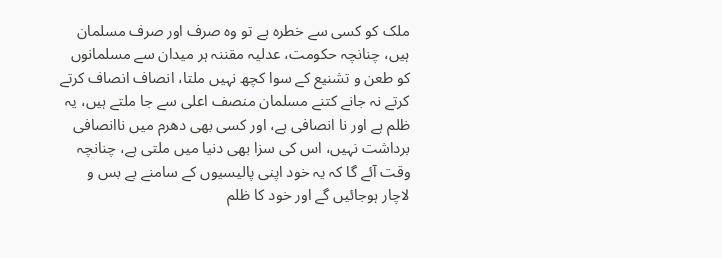ملک کو کسی سے خطرہ ہے تو وہ صرف اور صرف مسلمان ہیں، چنانچہ حکومت، عدلیہ مقننہ ہر میدان سے مسلمانوں کو طعن و تشنیع کے سوا کچھ نہیں ملتا، انصاف انصاف کرتے کرتے نہ جانے کتنے مسلمان منصف اعلی سے جا ملتے ہیں، یہ ظلم ہے اور نا انصافی ہے، اور کسی بھی دھرم میں ناانصافی برداشت نہیں، اس کی سزا بھی دنیا میں ملتی ہے، چنانچہ وقت آئے گا کہ یہ خود اپنی پالیسیوں کے سامنے بے بس و لاچار ہوجائیں گے اور خود کا ظلم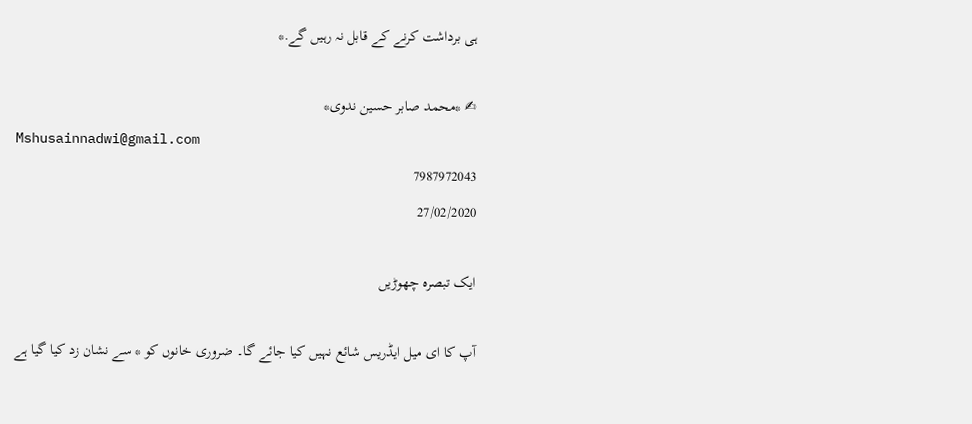ہی برداشت کرنے کے قابل نہ رہیں گے.*

✍ *محمد صابر حسین ندوی*
Mshusainnadwi@gmail.com
7987972043
27/02/2020

ایک تبصرہ چھوڑیں

آپ کا ای میل ایڈریس شائع نہیں کیا جائے گا۔ ضروری خانوں کو * سے نشان زد کیا گیا ہے